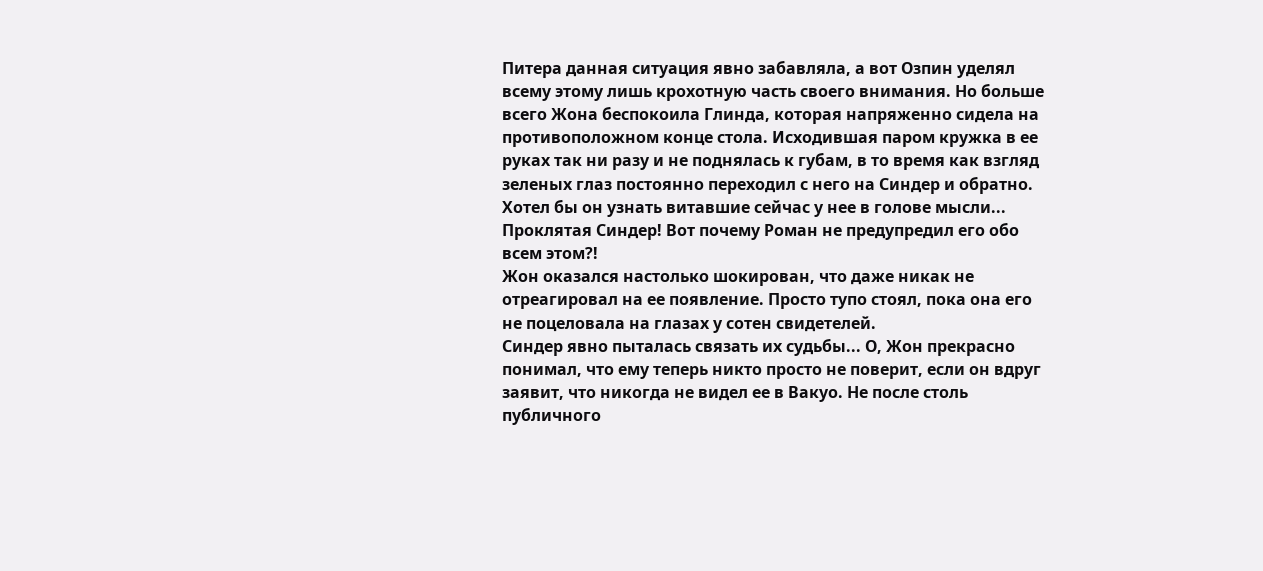Питера данная ситуация явно забавляла, а вот Озпин уделял всему этому лишь крохотную часть своего внимания. Но больше всего Жона беспокоила Глинда, которая напряженно сидела на противоположном конце стола. Исходившая паром кружка в ее руках так ни разу и не поднялась к губам, в то время как взгляд зеленых глаз постоянно переходил с него на Синдер и обратно.
Хотел бы он узнать витавшие сейчас у нее в голове мысли...
Проклятая Синдер! Вот почему Роман не предупредил его обо всем этом?!
Жон оказался настолько шокирован, что даже никак не отреагировал на ее появление. Просто тупо стоял, пока она его не поцеловала на глазах у сотен свидетелей.
Синдер явно пыталась связать их судьбы... О, Жон прекрасно понимал, что ему теперь никто просто не поверит, если он вдруг заявит, что никогда не видел ее в Вакуо. Не после столь публичного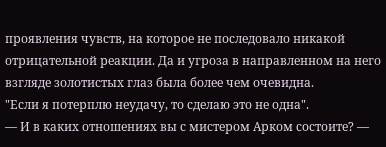проявления чувств, на которое не последовало никакой отрицательной реакции. Да и угроза в направленном на него взгляде золотистых глаз была более чем очевидна.
"Если я потерплю неудачу, то сделаю это не одна".
— И в каких отношениях вы с мистером Арком состоите? —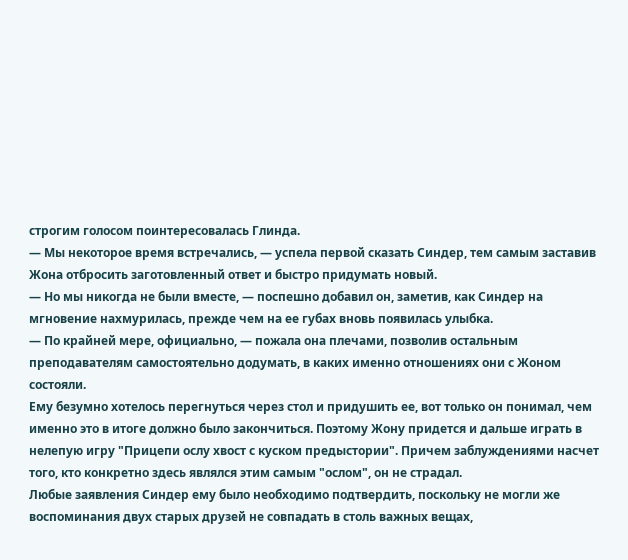строгим голосом поинтересовалась Глинда.
— Мы некоторое время встречались, — успела первой сказать Синдер, тем самым заставив Жона отбросить заготовленный ответ и быстро придумать новый.
— Но мы никогда не были вместе, — поспешно добавил он, заметив, как Синдер на мгновение нахмурилась, прежде чем на ее губах вновь появилась улыбка.
— По крайней мере, официально, — пожала она плечами, позволив остальным преподавателям самостоятельно додумать, в каких именно отношениях они с Жоном состояли.
Ему безумно хотелось перегнуться через стол и придушить ее, вот только он понимал, чем именно это в итоге должно было закончиться. Поэтому Жону придется и дальше играть в нелепую игру "Прицепи ослу хвост с куском предыстории". Причем заблуждениями насчет того, кто конкретно здесь являлся этим самым "ослом", он не страдал.
Любые заявления Синдер ему было необходимо подтвердить, поскольку не могли же воспоминания двух старых друзей не совпадать в столь важных вещах,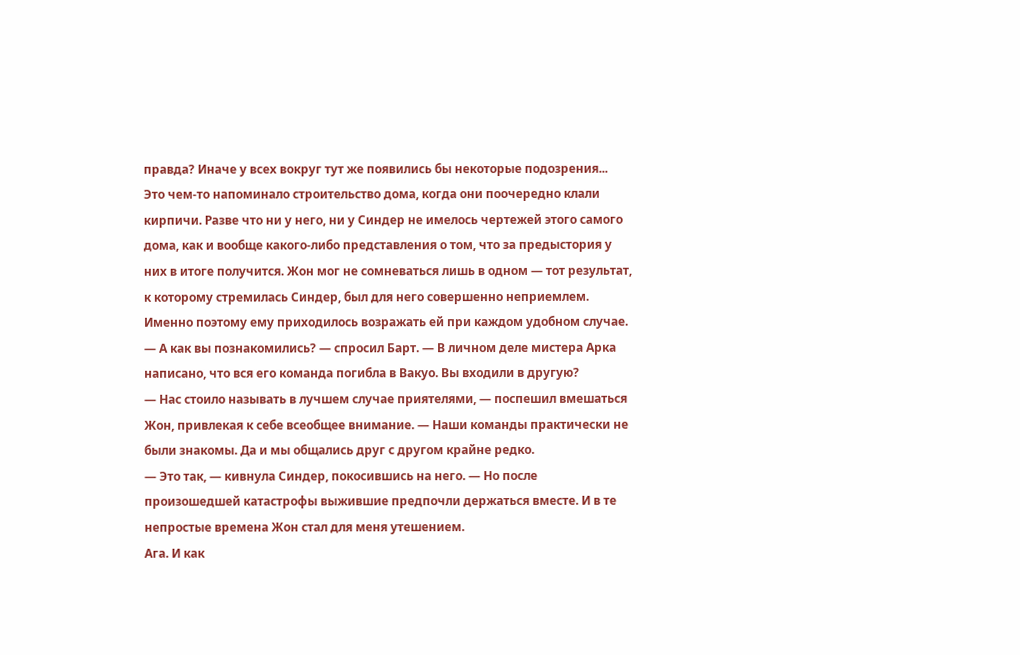правда? Иначе у всех вокруг тут же появились бы некоторые подозрения...
Это чем-то напоминало строительство дома, когда они поочередно клали кирпичи. Разве что ни у него, ни у Синдер не имелось чертежей этого самого дома, как и вообще какого-либо представления о том, что за предыстория у них в итоге получится. Жон мог не сомневаться лишь в одном — тот результат, к которому стремилась Синдер, был для него совершенно неприемлем.
Именно поэтому ему приходилось возражать ей при каждом удобном случае.
— А как вы познакомились? — спросил Барт. — В личном деле мистера Арка написано, что вся его команда погибла в Вакуо. Вы входили в другую?
— Нас стоило называть в лучшем случае приятелями, — поспешил вмешаться Жон, привлекая к себе всеобщее внимание. — Наши команды практически не были знакомы. Да и мы общались друг с другом крайне редко.
— Это так, — кивнула Синдер, покосившись на него. — Но после произошедшей катастрофы выжившие предпочли держаться вместе. И в те непростые времена Жон стал для меня утешением.
Ага. И как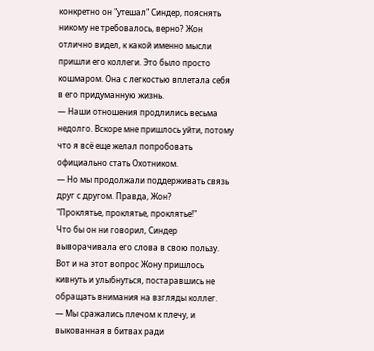конкретно он "утешал" Синдер, пояснять никому не требовалось, верно? Жон отлично видел, к какой именно мысли пришли его коллеги. Это было просто кошмаром. Она с легкостью вплетала себя в его придуманную жизнь.
— Наши отношения продлились весьма недолго. Вскоре мне пришлось уйти, потому что я всё еще желал попробовать официально стать Охотником.
— Но мы продолжали поддерживать связь друг с другом. Правда, Жон?
"Проклятье, проклятье, проклятье!"
Что бы он ни говорил, Синдер выворачивала его слова в свою пользу. Вот и на этот вопрос Жону пришлось кивнуть и улыбнуться, постаравшись не обращать внимания на взгляды коллег.
— Мы сражались плечом к плечу, и выкованная в битвах ради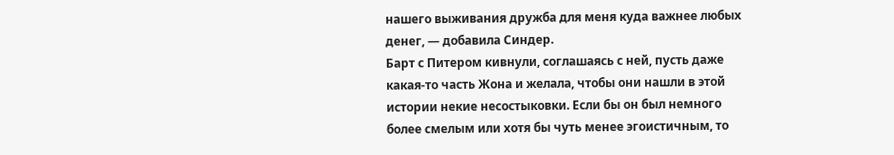нашего выживания дружба для меня куда важнее любых денег, — добавила Синдер.
Барт с Питером кивнули, соглашаясь с ней, пусть даже какая-то часть Жона и желала, чтобы они нашли в этой истории некие несостыковки. Если бы он был немного более смелым или хотя бы чуть менее эгоистичным, то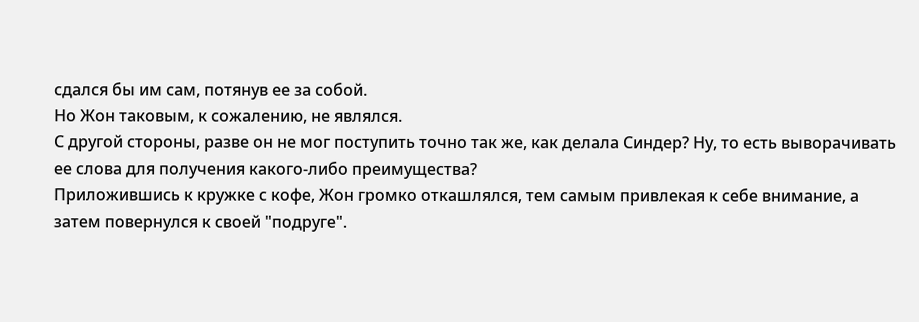сдался бы им сам, потянув ее за собой.
Но Жон таковым, к сожалению, не являлся.
С другой стороны, разве он не мог поступить точно так же, как делала Синдер? Ну, то есть выворачивать ее слова для получения какого-либо преимущества?
Приложившись к кружке с кофе, Жон громко откашлялся, тем самым привлекая к себе внимание, а затем повернулся к своей "подруге".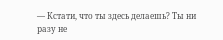— Кстати, что ты здесь делаешь? Ты ни разу не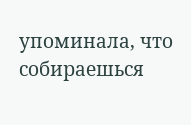упоминала, что собираешься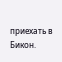приехать в Бикон.